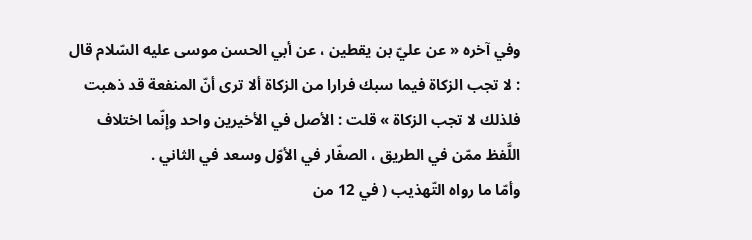وفي آخره « عن عليّ بن يقطين ، عن أبي الحسن موسى عليه السّلام قال : لا تجب الزكاة فيما سبك فرارا من الزكاة ألا ترى أنّ المنفعة قد ذهبت فلذلك لا تجب الزكاة » قلت : الأصل في الأخيرين واحد وإنّما اختلاف اللَّفظ ممّن في الطريق ، الصفّار في الأوّل وسعد في الثاني .
وأمّا ما رواه التّهذيب ( في 12 من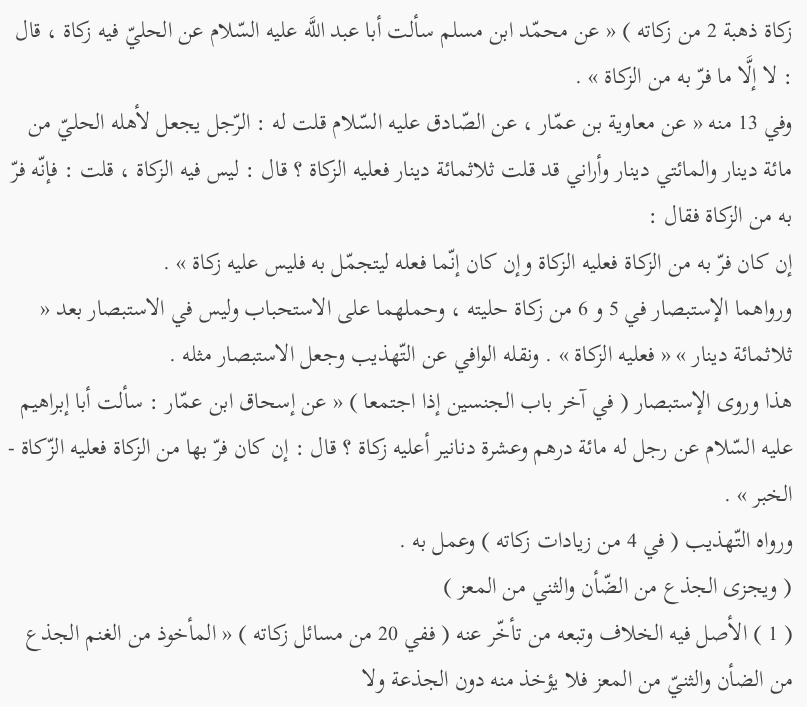زكاة ذهبة 2 من زكاته ) « عن محمّد ابن مسلم سألت أبا عبد اللَّه عليه السّلام عن الحليّ فيه زكاة ، قال : لا إلَّا ما فرّ به من الزكاة » .
وفي 13 منه « عن معاوية بن عمّار ، عن الصّادق عليه السّلام قلت له : الرّجل يجعل لأهله الحليّ من مائة دينار والمائتي دينار وأراني قد قلت ثلاثمائة دينار فعليه الزكاة ؟ قال : ليس فيه الزكاة ، قلت : فإنّه فرّ به من الزكاة فقال :
إن كان فرّ به من الزكاة فعليه الزكاة وإن كان إنّما فعله ليتجمّل به فليس عليه زكاة » .
ورواهما الإستبصار في 5 و 6 من زكاة حليته ، وحملهما على الاستحباب وليس في الاستبصار بعد « ثلاثمائة دينار » « فعليه الزكاة » . ونقله الوافي عن التّهذيب وجعل الاستبصار مثله .
هذا وروى الإستبصار ( في آخر باب الجنسين إذا اجتمعا ) « عن إسحاق ابن عمّار : سألت أبا إبراهيم عليه السّلام عن رجل له مائة درهم وعشرة دنانير أعليه زكاة ؟ قال : إن كان فرّ بها من الزكاة فعليه الزّكاة - الخبر » .
ورواه التّهذيب ( في 4 من زيادات زكاته ) وعمل به .
( ويجزى الجذع من الضّأن والثني من المعز )
( 1 ) الأصل فيه الخلاف وتبعه من تأخّر عنه ( ففي 20 من مسائل زكاته ) « المأخوذ من الغنم الجذع من الضأن والثنيّ من المعز فلا يؤخذ منه دون الجذعة ولا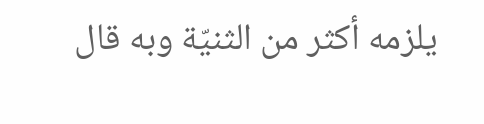يلزمه أكثر من الثنيّة وبه قال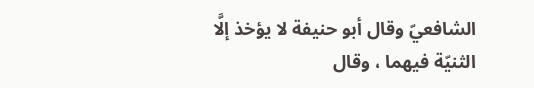الشافعيّ وقال أبو حنيفة لا يؤخذ إلَّا الثنيّة فيهما ، وقال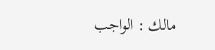مالك : الواجب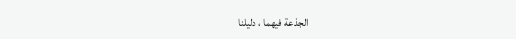الجذعة فيهما ، دليلنا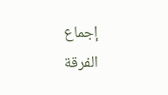إجماع الفرقة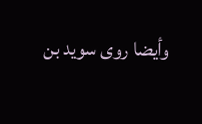وأيضا روى سويد بن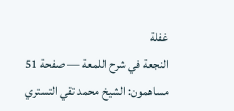غفلة
النجعة في شرح اللمعة — صفحة 51
مساهمون: الشيخ محمد تقي التستري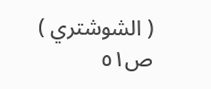( الشوشتري )
ص٥١